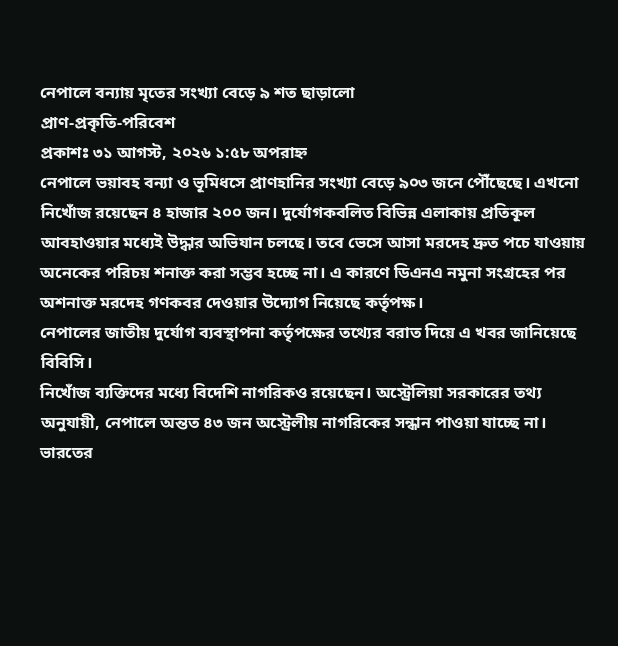নেপালে বন্যায় মৃতের সংখ্যা বেড়ে ৯ শত ছাড়ালো
প্রাণ-প্রকৃতি-পরিবেশ
প্রকাশঃ ৩১ আগস্ট, ২০২৬ ১:৫৮ অপরাহ্ন
নেপালে ভয়াবহ বন্যা ও ভূমিধসে প্রাণহানির সংখ্যা বেড়ে ৯০৩ জনে পৌঁছেছে। এখনো নিখোঁজ রয়েছেন ৪ হাজার ২০০ জন। দুর্যোগকবলিত বিভিন্ন এলাকায় প্রতিকূল আবহাওয়ার মধ্যেই উদ্ধার অভিযান চলছে। তবে ভেসে আসা মরদেহ দ্রুত পচে যাওয়ায় অনেকের পরিচয় শনাক্ত করা সম্ভব হচ্ছে না। এ কারণে ডিএনএ নমুনা সংগ্রহের পর অশনাক্ত মরদেহ গণকবর দেওয়ার উদ্যোগ নিয়েছে কর্তৃপক্ষ।
নেপালের জাতীয় দুর্যোগ ব্যবস্থাপনা কর্তৃপক্ষের তথ্যের বরাত দিয়ে এ খবর জানিয়েছে বিবিসি।
নিখোঁজ ব্যক্তিদের মধ্যে বিদেশি নাগরিকও রয়েছেন। অস্ট্রেলিয়া সরকারের তথ্য অনুযায়ী, নেপালে অন্তত ৪৩ জন অস্ট্রেলীয় নাগরিকের সন্ধান পাওয়া যাচ্ছে না। ভারতের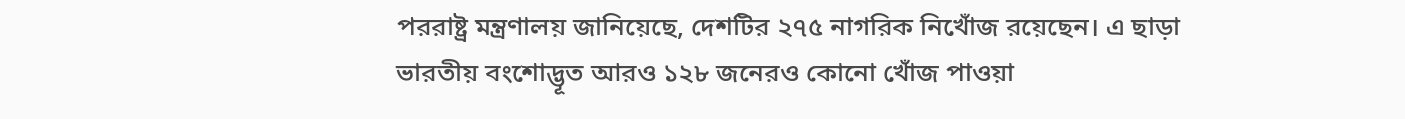পররাষ্ট্র মন্ত্রণালয় জানিয়েছে, দেশটির ২৭৫ নাগরিক নিখোঁজ রয়েছেন। এ ছাড়া ভারতীয় বংশোদ্ভূত আরও ১২৮ জনেরও কোনো খোঁজ পাওয়া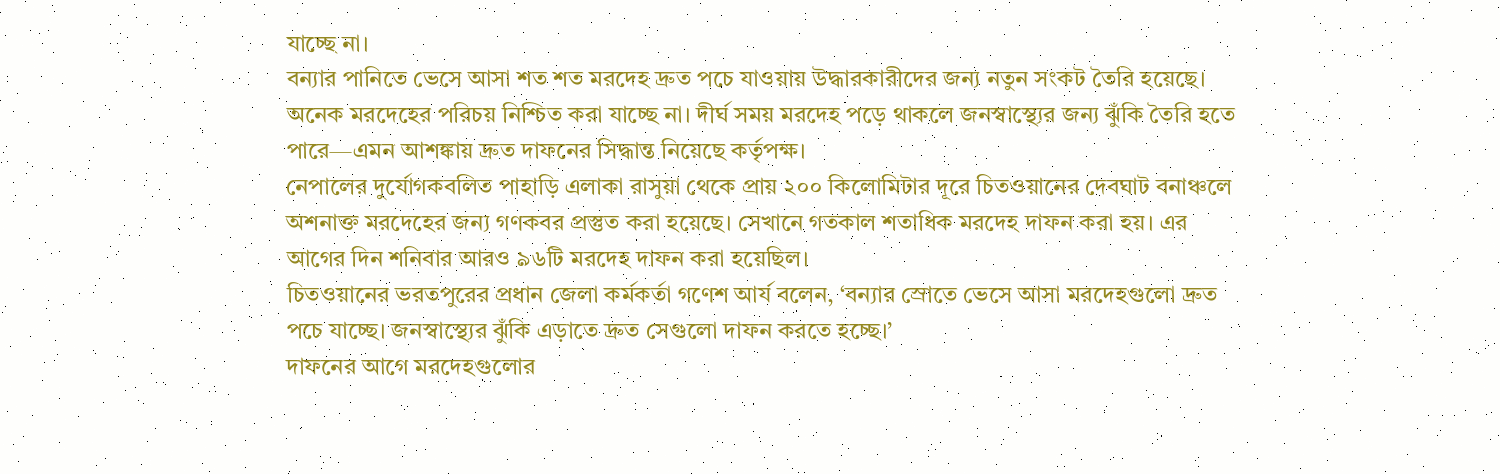যাচ্ছে না।
বন্যার পানিতে ভেসে আসা শত শত মরদেহ দ্রুত পচে যাওয়ায় উদ্ধারকারীদের জন্য নতুন সংকট তৈরি হয়েছে। অনেক মরদেহের পরিচয় নিশ্চিত করা যাচ্ছে না। দীর্ঘ সময় মরদেহ পড়ে থাকলে জনস্বাস্থ্যের জন্য ঝুঁকি তৈরি হতে পারে—এমন আশঙ্কায় দ্রুত দাফনের সিদ্ধান্ত নিয়েছে কর্তৃপক্ষ।
নেপালের দুর্যোগকবলিত পাহাড়ি এলাকা রাসুয়া থেকে প্রায় ২০০ কিলোমিটার দূরে চিতওয়ানের দেবঘাট বনাঞ্চলে অশনাক্ত মরদেহের জন্য গণকবর প্রস্তুত করা হয়েছে। সেখানে গতকাল শতাধিক মরদেহ দাফন করা হয়। এর আগের দিন শনিবার আরও ৯৬টি মরদেহ দাফন করা হয়েছিল।
চিতওয়ানের ভরতপুরের প্রধান জেলা কর্মকর্তা গণেশ আর্য বলেন, ‘বন্যার স্রোতে ভেসে আসা মরদেহগুলো দ্রুত পচে যাচ্ছে। জনস্বাস্থ্যের ঝুঁকি এড়াতে দ্রুত সেগুলো দাফন করতে হচ্ছে।’
দাফনের আগে মরদেহগুলোর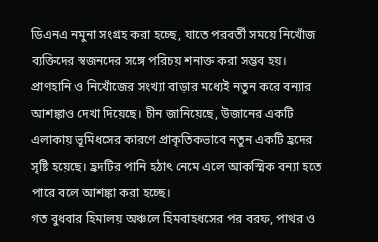ডিএনএ নমুনা সংগ্রহ করা হচ্ছে, যাতে পরবর্তী সময়ে নিখোঁজ ব্যক্তিদের স্বজনদের সঙ্গে পরিচয় শনাক্ত করা সম্ভব হয়।
প্রাণহানি ও নিখোঁজের সংখ্যা বাড়ার মধ্যেই নতুন করে বন্যার আশঙ্কাও দেখা দিয়েছে। চীন জানিয়েছে, উজানের একটি এলাকায় ভূমিধসের কারণে প্রাকৃতিকভাবে নতুন একটি হ্রদের সৃষ্টি হয়েছে। হ্রদটির পানি হঠাৎ নেমে এলে আকস্মিক বন্যা হতে পারে বলে আশঙ্কা করা হচ্ছে।
গত বুধবার হিমালয় অঞ্চলে হিমবাহধসের পর বরফ, পাথর ও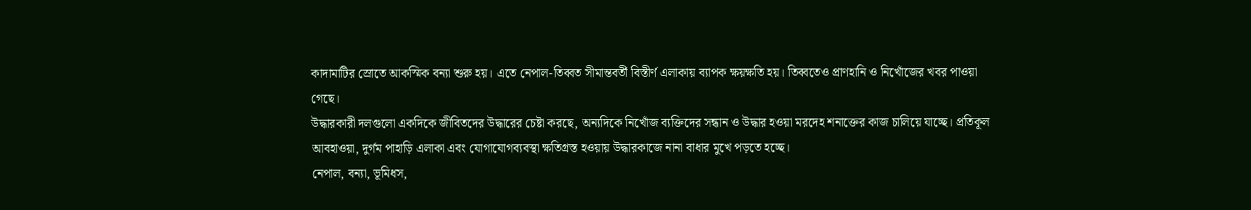কাদামাটির স্রোতে আকস্মিক বন্যা শুরু হয়। এতে নেপাল-তিব্বত সীমান্তবর্তী বিস্তীর্ণ এলাকায় ব্যাপক ক্ষয়ক্ষতি হয়। তিব্বতেও প্রাণহানি ও নিখোঁজের খবর পাওয়া গেছে।
উদ্ধারকারী দলগুলো একদিকে জীবিতদের উদ্ধারের চেষ্টা করছে, অন্যদিকে নিখোঁজ ব্যক্তিদের সন্ধান ও উদ্ধার হওয়া মরদেহ শনাক্তের কাজ চালিয়ে যাচ্ছে। প্রতিকূল আবহাওয়া, দুর্গম পাহাড়ি এলাকা এবং যোগাযোগব্যবস্থা ক্ষতিগ্রস্ত হওয়ায় উদ্ধারকাজে নানা বাধার মুখে পড়তে হচ্ছে।
নেপাল, বন্যা, ভূমিধস,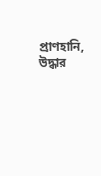প্রাণহানি, উদ্ধার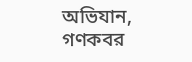অভিযান, গণকবর